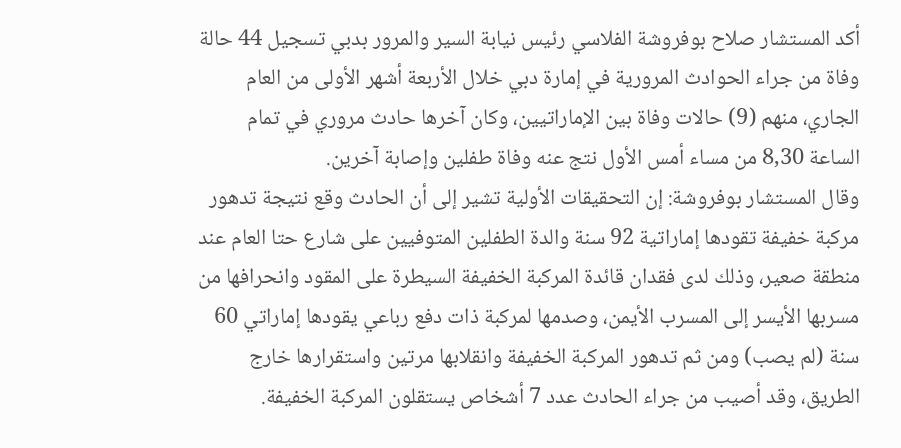أكد المستشار صلاح بوفروشة الفلاسي رئيس نيابة السير والمرور بدبي تسجيل 44 حالة وفاة من جراء الحوادث المرورية في إمارة دبي خلال الأربعة أشهر الأولى من العام الجاري، منهم (9) حالات وفاة بين الإماراتيين، وكان آخرها حادث مروري في تمام الساعة 8,30 من مساء أمس الأول نتج عنه وفاة طفلين وإصابة آخرين.
وقال المستشار بوفروشة: إن التحقيقات الأولية تشير إلى أن الحادث وقع نتيجة تدهور مركبة خفيفة تقودها إماراتية 92 سنة والدة الطفلين المتوفيين على شارع حتا العام عند منطقة صعير، وذلك لدى فقدان قائدة المركبة الخفيفة السيطرة على المقود وانحرافها من مسربها الأيسر إلى المسرب الأيمن، وصدمها لمركبة ذات دفع رباعي يقودها إماراتي 60 سنة (لم يصب) ومن ثم تدهور المركبة الخفيفة وانقلابها مرتين واستقرارها خارج الطريق، وقد أصيب من جراء الحادث عدد 7 أشخاص يستقلون المركبة الخفيفة.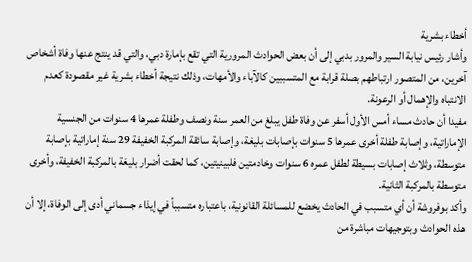أخطاء بشرية
وأشار رئيس نيابة السير والمرور بدبي إلى أن بعض الحوادث المرورية التي تقع بإمارة دبي، والتي قد ينتج عنها وفاة أشخاص آخرين، من المتصور ارتباطهم بصلة قرابة مع المتسببين كالآباء والأمهات، وذلك نتيجة أخطاء بشرية غير مقصودة كعدم الانتباه والإهمال أو الرعونة.
مفيدا أن حادث مساء أمس الأول أسفر عن وفاة طفل يبلغ من العمر سنة ونصف وطفلة عمرها 4 سنوات من الجنسية الإماراتية، وإصابة طفلة أخرى عمرها 5 سنوات بإصابات بليغة، وإصابة سائقة المركبة الخفيفة 29 سنة إماراتية بإصابة متوسطة، وثلاث إصابات بسيطة لطفل عمره 6 سنوات وخادمتين فلبينيتين، كما لحقت أضرار بليغة بالمركبة الخفيفة، وأخرى متوسطة بالمركبة الثانية.
وأكد بوفروشة أن أي متسبب في الحادث يخضع للمسائلة القانونية، باعتباره متسبباً في إيذاء جسماني أدى إلى الوفاة، إلا أن هذه الحوادث وبتوجيهات مباشرة من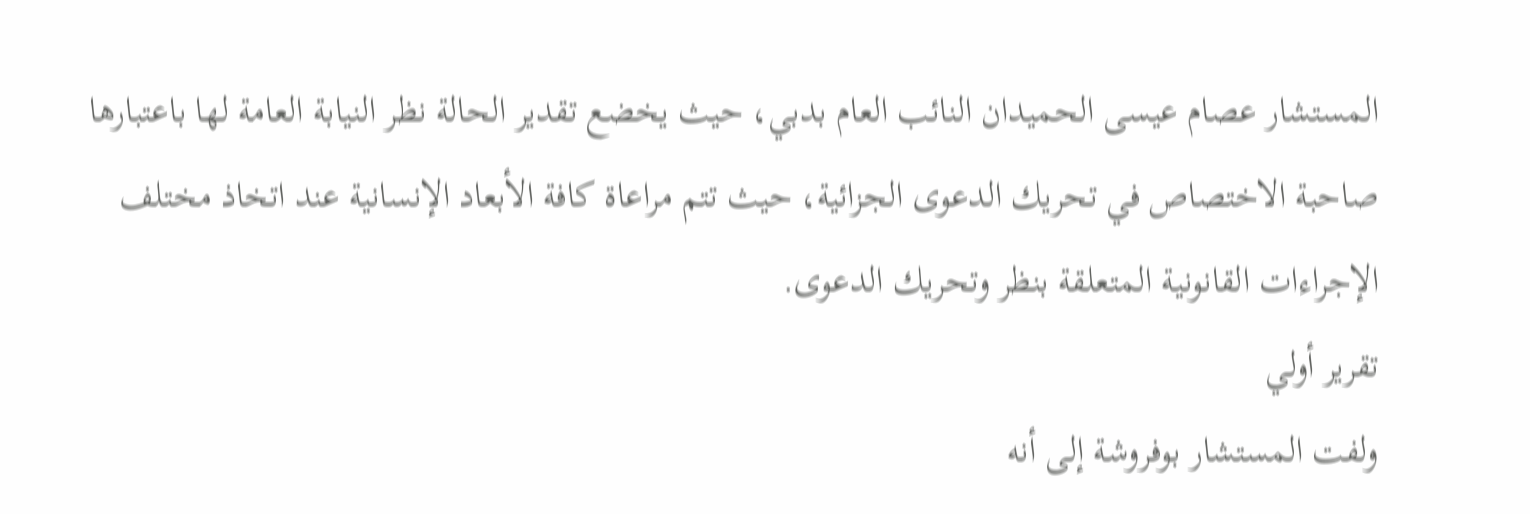المستشار عصام عيسى الحميدان النائب العام بدبي، حيث يخضع تقدير الحالة نظر النيابة العامة لها باعتبارها صاحبة الاختصاص في تحريك الدعوى الجزائية، حيث تتم مراعاة كافة الأبعاد الإنسانية عند اتخاذ مختلف الإجراءات القانونية المتعلقة بنظر وتحريك الدعوى.
تقرير أولي
ولفت المستشار بوفروشة إلى أنه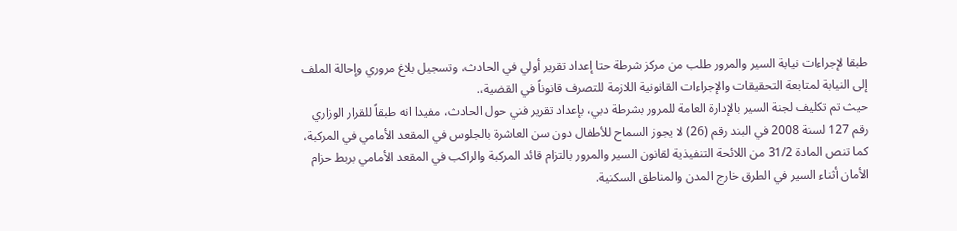طبقا لإجراءات نيابة السير والمرور طلب من مركز شرطة حتا إعداد تقرير أولي في الحادث، وتسجيل بلاغ مروري وإحالة الملف إلى النيابة لمتابعة التحقيقات والإجراءات القانونية اللازمة للتصرف قانوناً في القضية،.
حيث تم تكليف لجنة السير بالإدارة العامة للمرور بشرطة دبي، بإعداد تقرير فني حول الحادث، مفيدا انه طبقاً للقرار الوزاري رقم 127 لسنة 2008 في البند رقم (26) لا يجوز السماح للأطفال دون سن العاشرة بالجلوس في المقعد الأمامي في المركبة، كما تنص المادة 31/2 من اللائحة التنفيذية لقانون السير والمرور بالتزام قائد المركبة والراكب في المقعد الأمامي بربط حزام الأمان أثناء السير في الطرق خارج المدن والمناطق السكنية.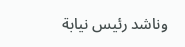وناشد رئيس نيابة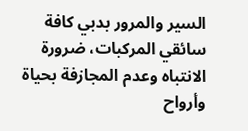السير والمرور بدبي كافة سائقي المركبات، ضرورة الانتباه وعدم المجازفة بحياة وأرواح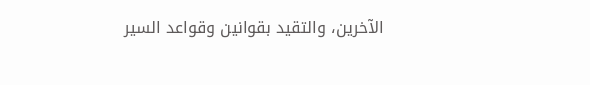الآخرين، والتقيد بقوانين وقواعد السير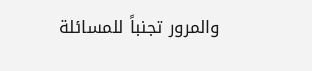والمرور تجنباً للمسائلة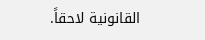القانونية لاحقاً.